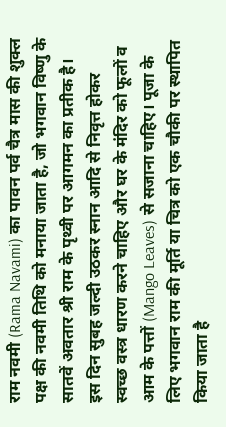राम नवमी (Rama Navami) का पावन पर्व चैत्र मास की शुक्ल पक्ष की नवमी तिथि को मनाया जाता है, जो भगवान विष्णु के सातवें अवतार श्री राम के पृथ्वी पर आगमन का प्रतीक है। इस दिन सुबह जल्दी उठकर स्नान आदि से निवृत्त होकर स्वच्छ वस्त्र धारण करने चाहिए और घर के मंदिर को फूलों व आम के पत्तों (Mango Leaves) से सजाना चाहिए। पूजा के लिए भगवान राम की मूर्ति या चित्र को एक चौकी पर स्थापित किया जाता है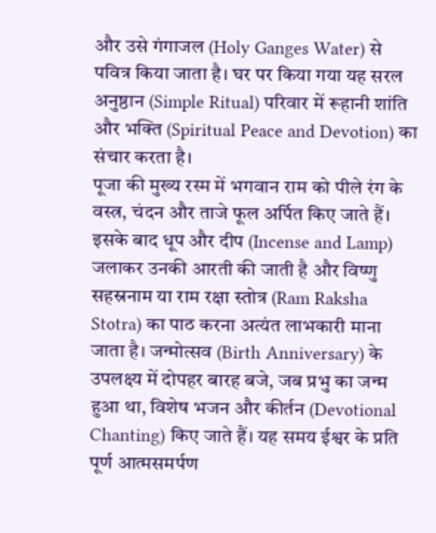और उसे गंगाजल (Holy Ganges Water) से पवित्र किया जाता है। घर पर किया गया यह सरल अनुष्ठान (Simple Ritual) परिवार में रूहानी शांति और भक्ति (Spiritual Peace and Devotion) का संचार करता है।
पूजा की मुख्य रस्म में भगवान राम को पीले रंग के वस्त्र, चंदन और ताजे फूल अर्पित किए जाते हैं। इसके बाद धूप और दीप (Incense and Lamp) जलाकर उनकी आरती की जाती है और विष्णु सहस्रनाम या राम रक्षा स्तोत्र (Ram Raksha Stotra) का पाठ करना अत्यंत लाभकारी माना जाता है। जन्मोत्सव (Birth Anniversary) के उपलक्ष्य में दोपहर बारह बजे, जब प्रभु का जन्म हुआ था, विशेष भजन और कीर्तन (Devotional Chanting) किए जाते हैं। यह समय ईश्वर के प्रति पूर्ण आत्मसमर्पण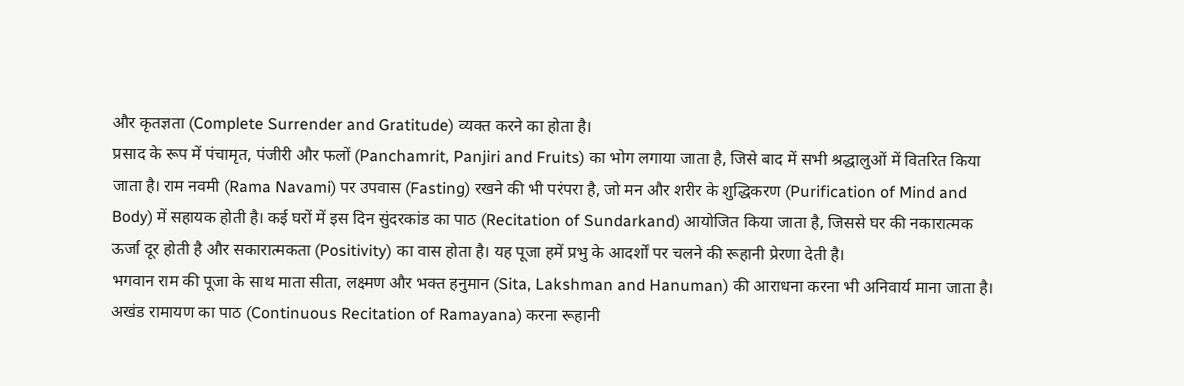और कृतज्ञता (Complete Surrender and Gratitude) व्यक्त करने का होता है।
प्रसाद के रूप में पंचामृत, पंजीरी और फलों (Panchamrit, Panjiri and Fruits) का भोग लगाया जाता है, जिसे बाद में सभी श्रद्धालुओं में वितरित किया जाता है। राम नवमी (Rama Navami) पर उपवास (Fasting) रखने की भी परंपरा है, जो मन और शरीर के शुद्धिकरण (Purification of Mind and Body) में सहायक होती है। कई घरों में इस दिन सुंदरकांड का पाठ (Recitation of Sundarkand) आयोजित किया जाता है, जिससे घर की नकारात्मक ऊर्जा दूर होती है और सकारात्मकता (Positivity) का वास होता है। यह पूजा हमें प्रभु के आदर्शों पर चलने की रूहानी प्रेरणा देती है।
भगवान राम की पूजा के साथ माता सीता, लक्ष्मण और भक्त हनुमान (Sita, Lakshman and Hanuman) की आराधना करना भी अनिवार्य माना जाता है। अखंड रामायण का पाठ (Continuous Recitation of Ramayana) करना रूहानी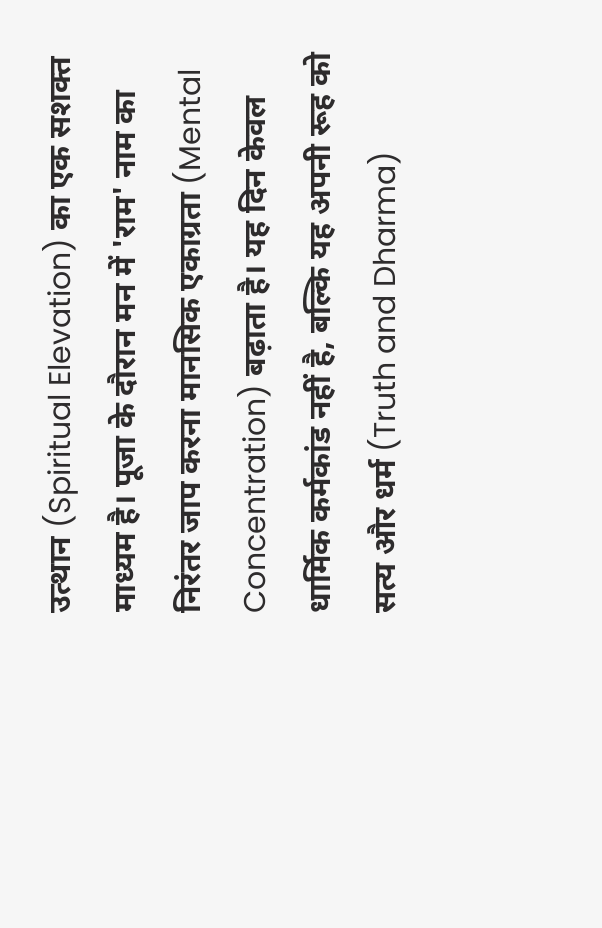उत्थान (Spiritual Elevation) का एक सशक्त माध्यम है। पूजा के दौरान मन में 'राम' नाम का निरंतर जाप करना मानसिक एकाग्रता (Mental Concentration) बढ़ाता है। यह दिन केवल धार्मिक कर्मकांड नहीं है, बल्कि यह अपनी रूह को सत्य और धर्म (Truth and Dharma)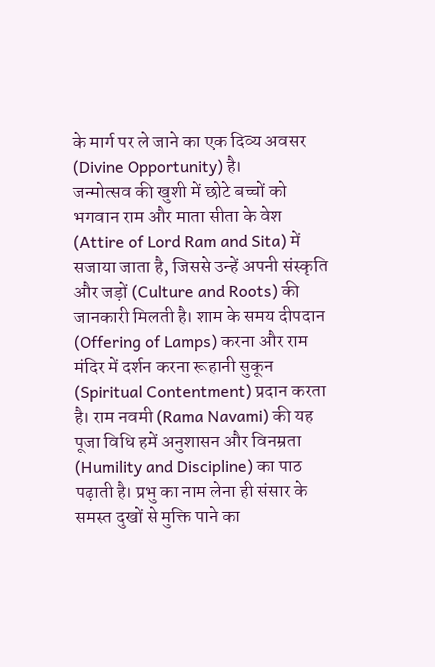के मार्ग पर ले जाने का एक दिव्य अवसर (Divine Opportunity) है।
जन्मोत्सव की खुशी में छोटे बच्चों को भगवान राम और माता सीता के वेश (Attire of Lord Ram and Sita) में सजाया जाता है, जिससे उन्हें अपनी संस्कृति और जड़ों (Culture and Roots) की जानकारी मिलती है। शाम के समय दीपदान (Offering of Lamps) करना और राम मंदिर में दर्शन करना रूहानी सुकून (Spiritual Contentment) प्रदान करता है। राम नवमी (Rama Navami) की यह पूजा विधि हमें अनुशासन और विनम्रता (Humility and Discipline) का पाठ पढ़ाती है। प्रभु का नाम लेना ही संसार के समस्त दुखों से मुक्ति पाने का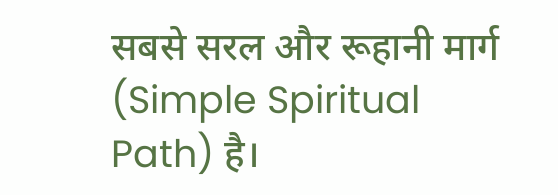सबसे सरल और रूहानी मार्ग (Simple Spiritual Path) है।